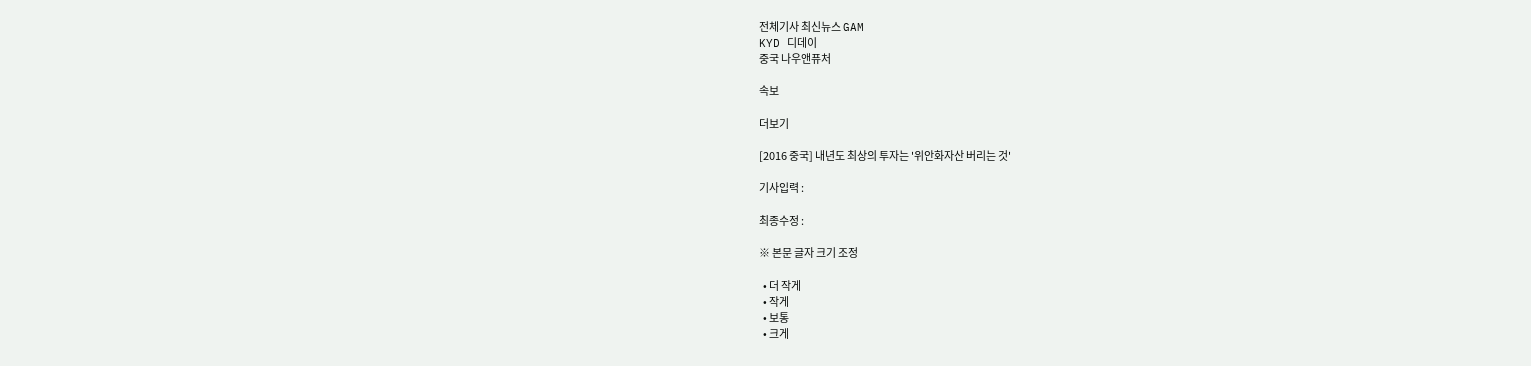전체기사 최신뉴스 GAM
KYD 디데이
중국 나우앤퓨처

속보

더보기

[2016 중국] 내년도 최상의 투자는 '위안화자산 버리는 것'

기사입력 :

최종수정 :

※ 본문 글자 크기 조정

  • 더 작게
  • 작게
  • 보통
  • 크게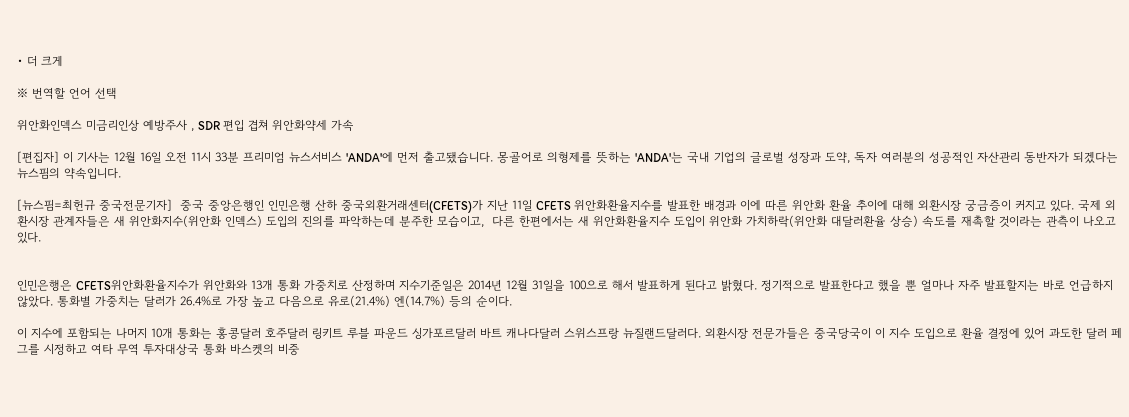• 더 크게

※ 번역할 언어 선택

위안화인덱스 미금리인상 예방주사 , SDR 편입 겹쳐 위안화약세 가속

[편집자] 이 기사는 12월 16일 오전 11시 33분 프리미엄 뉴스서비스 'ANDA'에 먼저 출고됐습니다. 몽골어로 의형제를 뜻하는 'ANDA'는 국내 기업의 글로벌 성장과 도약, 독자 여러분의 성공적인 자산관리 동반자가 되겠다는 뉴스핌의 약속입니다.

[뉴스핌=최헌규 중국전문기자]  중국 중앙은행인 인민은행 산하 중국외환거래센터(CFETS)가 지난 11일 CFETS 위안화환율지수를 발표한 배경과 이에 따른 위안화 환율 추이에 대해 외환시장 궁금증이 커지고 있다. 국제 외환시장 관계자들은 새 위안화지수(위안화 인덱스) 도입의 진의를 파악하는데 분주한 모습이고,  다른 한편에서는 새 위안화환율지수 도입이 위안화 가치하락(위안화 대달러환율 상승) 속도를 재촉할 것이라는 관측이 나오고 있다.


인민은행은 CFETS위안화환율지수가 위안화와 13개 통화 가중치로 산정하며 지수기준일은 2014년 12월 31일을 100으로 해서 발표하게 된다고 밝혔다. 정기적으로 발표한다고 했을 뿐 얼마나 자주 발표할지는 바로 언급하지 않았다. 통화별 가중치는 달러가 26.4%로 가장 높고 다음으로 유로(21.4%) 엔(14.7%) 등의 순이다.

이 지수에 포함되는 나머지 10개 통화는 홍콩달러 호주달러 링키트 루블 파운드 싱가포르달러 바트 캐나다달러 스위스프랑 뉴질랜드달러다. 외환시장 전문가들은 중국당국이 이 지수 도입으로 환율 결정에 있어 과도한 달러 페그를 시정하고 여타 무역 투자대상국 통화 바스켓의 비중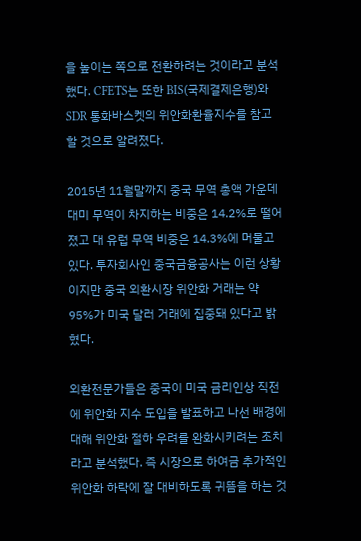을 높이는 쪽으로 전환하려는 것이라고 분석했다. CFETS는 또한 BIS(국제결제은행)와 SDR 통화바스켓의 위안화환율지수를 참고할 것으로 알려졌다.

2015년 11월말까지 중국 무역 총액 가운데 대미 무역이 차지하는 비중은 14.2%로 떨어졌고 대 유럽 무역 비중은 14.3%에 머물고 있다. 투자회사인 중국금융공사는 이런 상황이지만 중국 외환시장 위안화 거래는 약 95%가 미국 달러 거래에 집중돼 있다고 밝혔다.

외환전문가들은 중국이 미국 금리인상 직전에 위안화 지수 도입을 발표하고 나선 배경에 대해 위안화 절하 우려를 완화시키려는 조치라고 분석했다. 즉 시장으로 하여금 추가적인 위안화 하락에 잘 대비하도록 귀뜸을 하는 것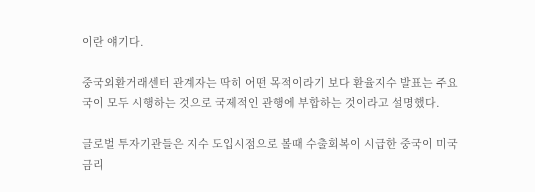이란 얘기다.

중국외환거래센터 관계자는 딱히 어떤 목적이라기 보다 환율지수 발표는 주요국이 모두 시행하는 것으로 국제적인 관행에 부합하는 것이라고 설명했다.

글로벌 투자기관들은 지수 도입시점으로 볼때 수출회복이 시급한 중국이 미국 금리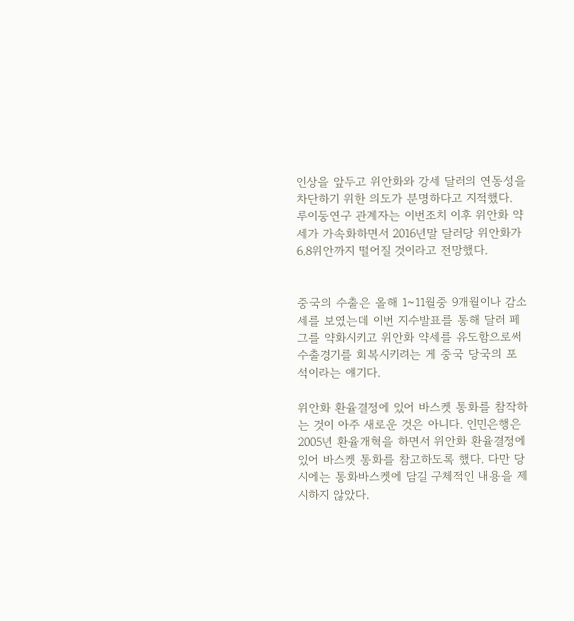인상을 앞두고 위안화와 강세 달러의 연동성을 차단하기 위한 의도가 분명하다고 지적했다. 루이둥연구 관계자는 이번조치 이후 위안화 약세가 가속화하면서 2016년말 달러당 위안화가 6.8위안까지 떨어질 것이라고 전망했다.


중국의 수출은 올해 1~11월중 9개월이나 감소세를 보였는데 이번 지수발표를 통해 달러 페그를 약화시키고 위안화 약세를 유도함으로써 수출경기를 회복시키려는 게 중국 당국의 포석이라는 얘기다.

위안화 환율결정에 있어 바스켓 통화를 참작하는 것이 아주 새로운 것은 아니다. 인민은행은 2005년 환율개혁을 하면서 위안화 환율결정에 있어 바스켓 통화를 참고하도록 했다. 다만 당시에는 통화바스켓에 담길 구체적인 내용을 제시하지 않았다.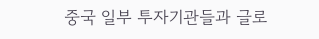중국 일부 투자기관들과 글로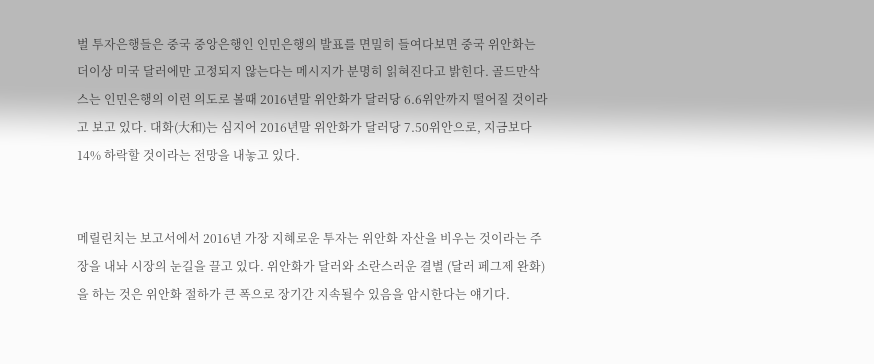벌 투자은행들은 중국 중앙은행인 인민은행의 발표를 면밀히 들여다보면 중국 위안화는 더이상 미국 달러에만 고정되지 않는다는 메시지가 분명히 읽혀진다고 밝힌다. 골드만삭스는 인민은행의 이런 의도로 볼때 2016년말 위안화가 달러당 6.6위안까지 떨어질 것이라고 보고 있다. 대화(大和)는 심지어 2016년말 위안화가 달러당 7.50위안으로, 지금보다 14% 하락할 것이라는 전망을 내놓고 있다.


메릴린치는 보고서에서 2016년 가장 지혜로운 투자는 위안화 자산을 비우는 것이라는 주장을 내놔 시장의 눈길을 끌고 있다. 위안화가 달러와 소란스러운 결별 (달러 페그제 완화)을 하는 것은 위안화 절하가 큰 폭으로 장기간 지속될수 있음을 암시한다는 얘기다.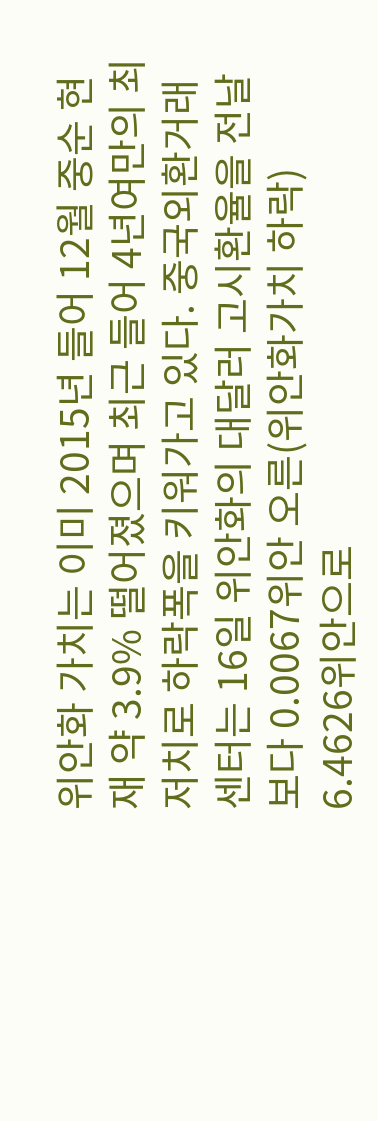위안화 가치는 이미 2015년 들어 12월 중순 현재 약 3.9% 떨어졌으며 최근 들어 4년여만의 최저치로 하락폭을 키워가고 있다. 중국외환거래센터는 16일 위안화의 대달러 고시환율을 전날보다 0.0067위안 오른(위안화가치 하락) 6.4626위안으로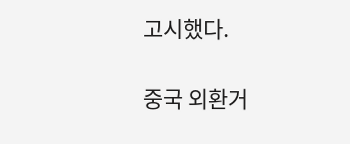고시했다.

중국 외환거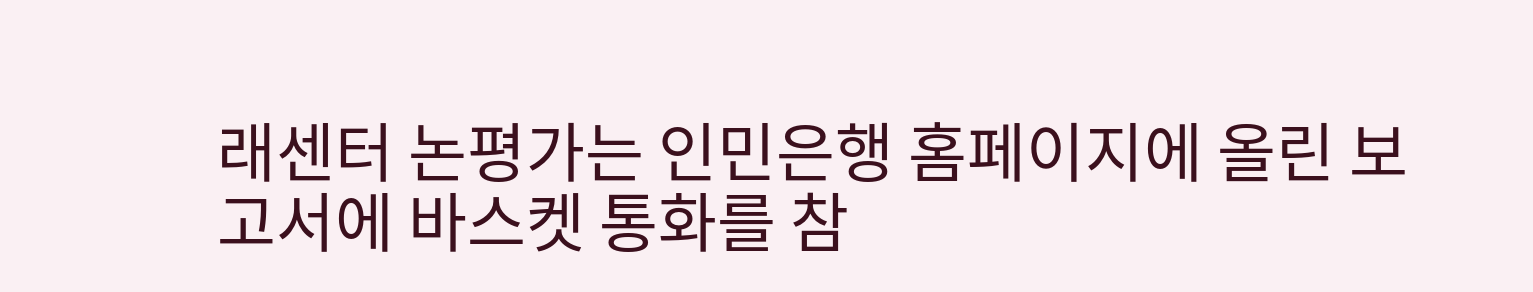래센터 논평가는 인민은행 홈페이지에 올린 보고서에 바스켓 통화를 참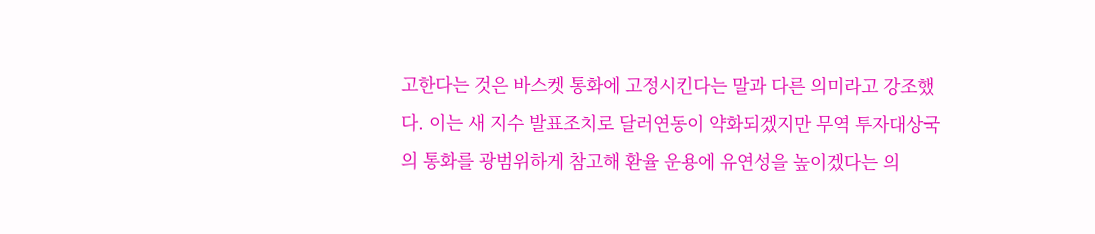고한다는 것은 바스켓 통화에 고정시킨다는 말과 다른 의미라고 강조했다. 이는 새 지수 발표조치로 달러연동이 약화되겠지만 무역 투자대상국의 통화를 광범위하게 참고해 환율 운용에 유연성을 높이겠다는 의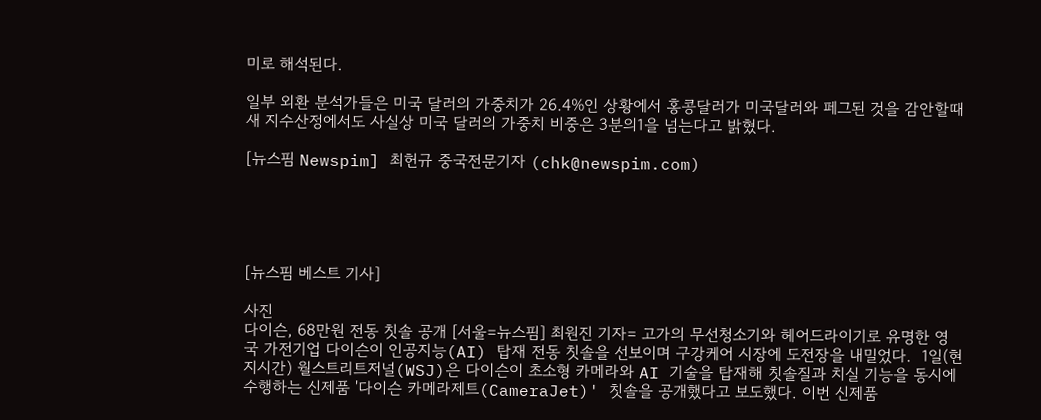미로 해석된다.

일부 외환 분석가들은 미국 달러의 가중치가 26.4%인 상황에서 홍콩달러가 미국달러와 페그된 것을 감안할때 새 지수산정에서도 사실상 미국 달러의 가중치 비중은 3분의1을 넘는다고 밝혔다.

[뉴스핌 Newspim] 최헌규 중국전문기자 (chk@newspim.com)





[뉴스핌 베스트 기사]

사진
다이슨, 68만원 전동 칫솔 공개 [서울=뉴스핌] 최원진 기자= 고가의 무선청소기와 헤어드라이기로 유명한 영국 가전기업 다이슨이 인공지능(AI) 탑재 전동 칫솔을 선보이며 구강케어 시장에 도전장을 내밀었다.  1일(현지시간) 월스트리트저널(WSJ)은 다이슨이 초소형 카메라와 AI 기술을 탑재해 칫솔질과 치실 기능을 동시에 수행하는 신제품 '다이슨 카메라제트(CameraJet)' 칫솔을 공개했다고 보도했다. 이번 신제품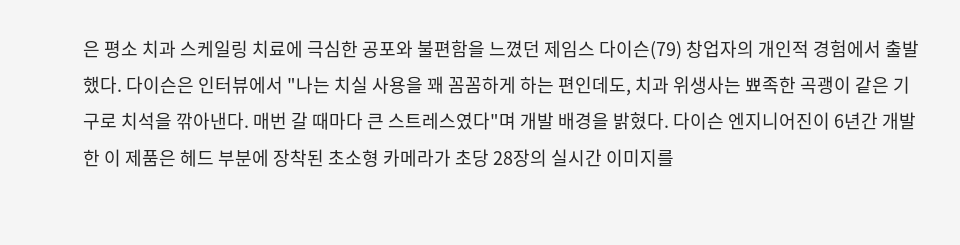은 평소 치과 스케일링 치료에 극심한 공포와 불편함을 느꼈던 제임스 다이슨(79) 창업자의 개인적 경험에서 출발했다. 다이슨은 인터뷰에서 "나는 치실 사용을 꽤 꼼꼼하게 하는 편인데도, 치과 위생사는 뾰족한 곡괭이 같은 기구로 치석을 깎아낸다. 매번 갈 때마다 큰 스트레스였다"며 개발 배경을 밝혔다. 다이슨 엔지니어진이 6년간 개발한 이 제품은 헤드 부분에 장착된 초소형 카메라가 초당 28장의 실시간 이미지를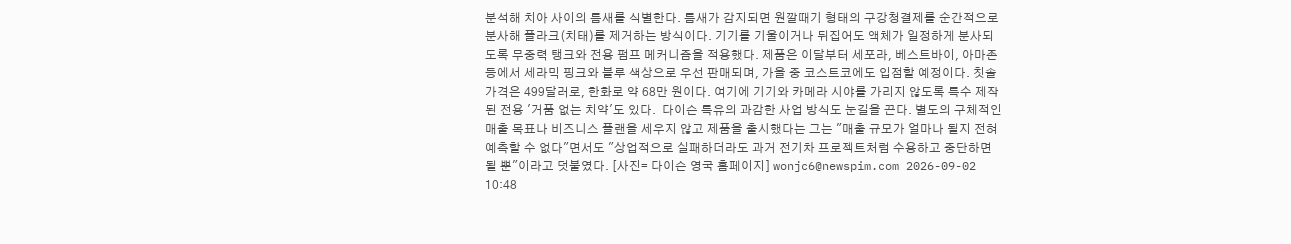분석해 치아 사이의 틈새를 식별한다. 틈새가 감지되면 원깔때기 형태의 구강청결제를 순간적으로 분사해 플라크(치태)를 제거하는 방식이다. 기기를 기울이거나 뒤집어도 액체가 일정하게 분사되도록 무중력 탱크와 전용 펌프 메커니즘을 적용했다. 제품은 이달부터 세포라, 베스트바이, 아마존 등에서 세라믹 핑크와 블루 색상으로 우선 판매되며, 가을 중 코스트코에도 입점할 예정이다. 칫솔 가격은 499달러로, 한화로 약 68만 원이다. 여기에 기기와 카메라 시야를 가리지 않도록 특수 제작된 전용 '거품 없는 치약'도 있다.  다이슨 특유의 과감한 사업 방식도 눈길을 끈다. 별도의 구체적인 매출 목표나 비즈니스 플랜을 세우지 않고 제품을 출시했다는 그는 "매출 규모가 얼마나 될지 전혀 예측할 수 없다"면서도 "상업적으로 실패하더라도 과거 전기차 프로젝트처럼 수용하고 중단하면 될 뿐"이라고 덧붙였다. [사진= 다이슨 영국 홈페이지] wonjc6@newspim.com 2026-09-02 10:48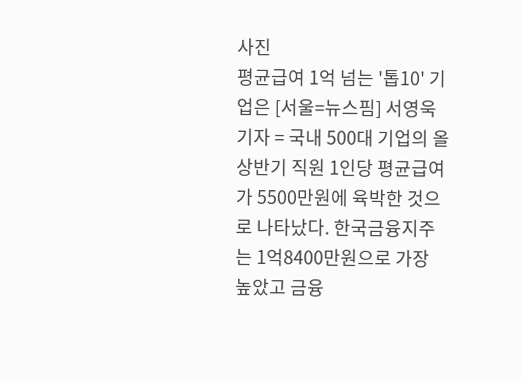사진
평균급여 1억 넘는 '톱10' 기업은 [서울=뉴스핌] 서영욱 기자 = 국내 500대 기업의 올 상반기 직원 1인당 평균급여가 5500만원에 육박한 것으로 나타났다. 한국금융지주는 1억8400만원으로 가장 높았고 금융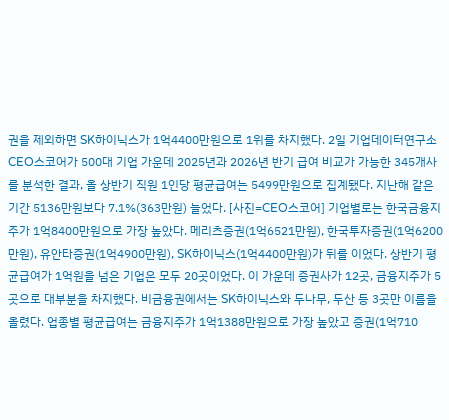권을 제외하면 SK하이닉스가 1억4400만원으로 1위를 차지했다. 2일 기업데이터연구소 CEO스코어가 500대 기업 가운데 2025년과 2026년 반기 급여 비교가 가능한 345개사를 분석한 결과, 올 상반기 직원 1인당 평균급여는 5499만원으로 집계됐다. 지난해 같은 기간 5136만원보다 7.1%(363만원) 늘었다. [사진=CEO스코어] 기업별로는 한국금융지주가 1억8400만원으로 가장 높았다. 메리츠증권(1억6521만원), 한국투자증권(1억6200만원), 유안타증권(1억4900만원), SK하이닉스(1억4400만원)가 뒤를 이었다. 상반기 평균급여가 1억원을 넘은 기업은 모두 20곳이었다. 이 가운데 증권사가 12곳, 금융지주가 5곳으로 대부분을 차지했다. 비금융권에서는 SK하이닉스와 두나무, 두산 등 3곳만 이름을 올렸다. 업종별 평균급여는 금융지주가 1억1388만원으로 가장 높았고 증권(1억710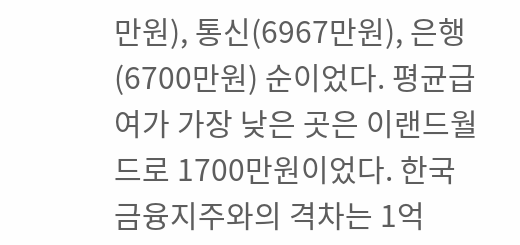만원), 통신(6967만원), 은행(6700만원) 순이었다. 평균급여가 가장 낮은 곳은 이랜드월드로 1700만원이었다. 한국금융지주와의 격차는 1억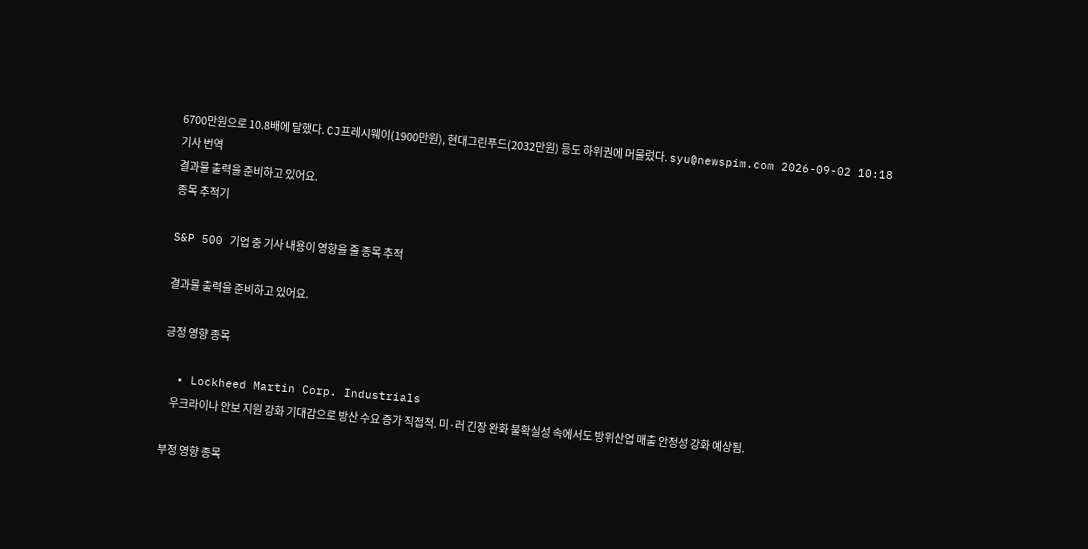6700만원으로 10.8배에 달했다. CJ프레시웨이(1900만원), 현대그린푸드(2032만원) 등도 하위권에 머물렀다. syu@newspim.com 2026-09-02 10:18
기사 번역
결과물 출력을 준비하고 있어요.
종목 추적기

S&P 500 기업 중 기사 내용이 영향을 줄 종목 추적

결과물 출력을 준비하고 있어요.

긍정 영향 종목

  • Lockheed Martin Corp. Industrials
    우크라이나 안보 지원 강화 기대감으로 방산 수요 증가 직접적. 미·러 긴장 완화 불확실성 속에서도 방위산업 매출 안정성 강화 예상됨.

부정 영향 종목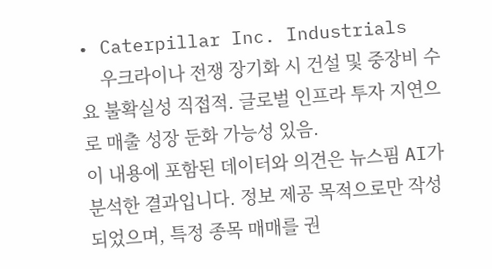• Caterpillar Inc. Industrials
    우크라이나 전쟁 장기화 시 건설 및 중장비 수요 불확실성 직접적. 글로벌 인프라 투자 지연으로 매출 성장 둔화 가능성 있음.
이 내용에 포함된 데이터와 의견은 뉴스핌 AI가 분석한 결과입니다. 정보 제공 목적으로만 작성되었으며, 특정 종목 매매를 권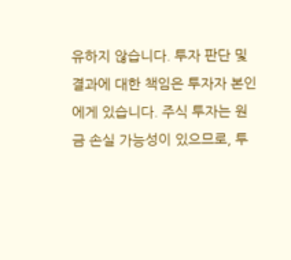유하지 않습니다. 투자 판단 및 결과에 대한 책임은 투자자 본인에게 있습니다. 주식 투자는 원금 손실 가능성이 있으므로, 투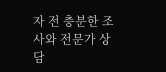자 전 충분한 조사와 전문가 상담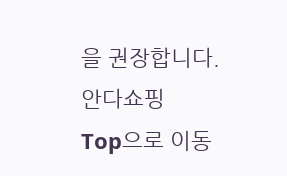을 권장합니다.
안다쇼핑
Top으로 이동